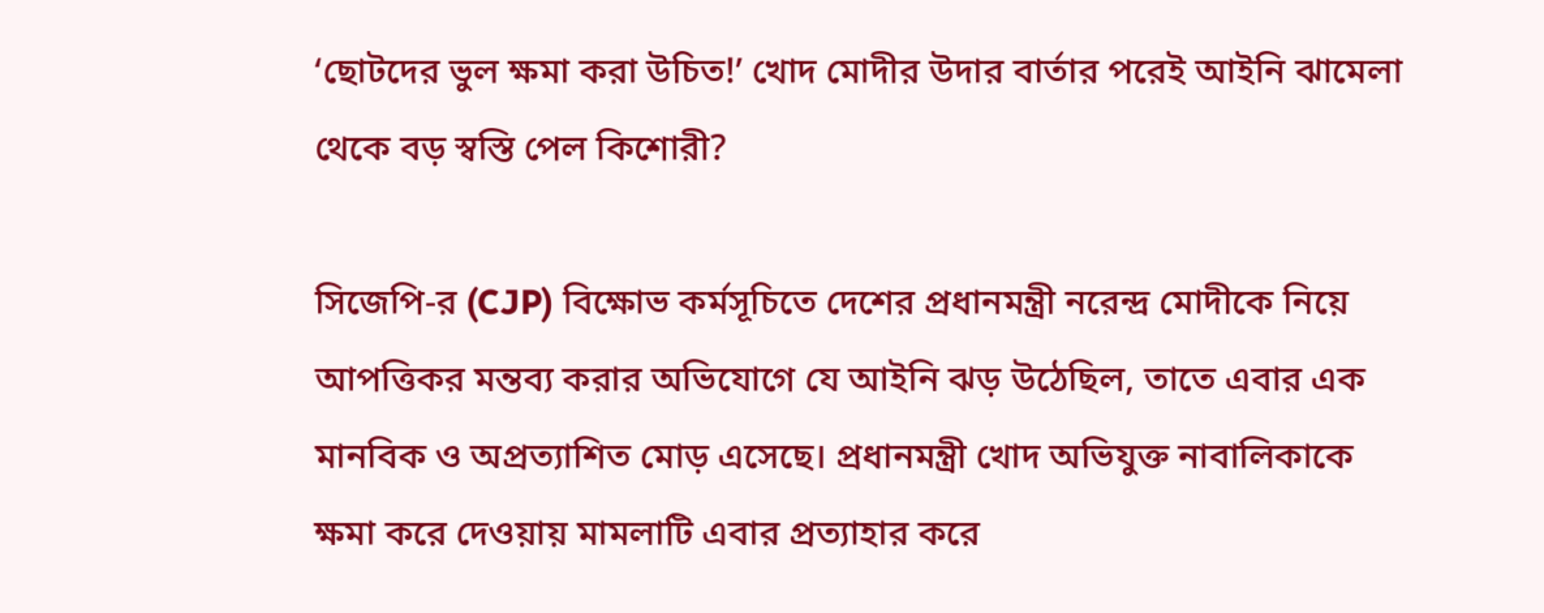‘ছোটদের ভুল ক্ষমা করা উচিত!’ খোদ মোদীর উদার বার্তার পরেই আইনি ঝামেলা থেকে বড় স্বস্তি পেল কিশোরী?

সিজেপি-র (CJP) বিক্ষোভ কর্মসূচিতে দেশের প্রধানমন্ত্রী নরেন্দ্র মোদীকে নিয়ে আপত্তিকর মন্তব্য করার অভিযোগে যে আইনি ঝড় উঠেছিল, তাতে এবার এক মানবিক ও অপ্রত্যাশিত মোড় এসেছে। প্রধানমন্ত্রী খোদ অভিযুক্ত নাবালিকাকে ক্ষমা করে দেওয়ায় মামলাটি এবার প্রত্যাহার করে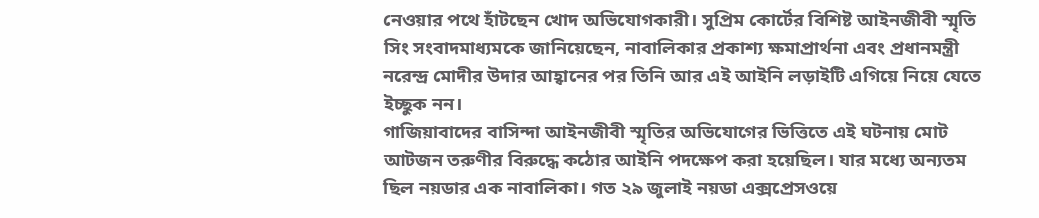নেওয়ার পথে হাঁটছেন খোদ অভিযোগকারী। সুপ্রিম কোর্টের বিশিষ্ট আইনজীবী স্মৃতি সিং সংবাদমাধ্যমকে জানিয়েছেন, নাবালিকার প্রকাশ্য ক্ষমাপ্রার্থনা এবং প্রধানমন্ত্রী নরেন্দ্র মোদীর উদার আহ্বানের পর তিনি আর এই আইনি লড়াইটি এগিয়ে নিয়ে যেতে ইচ্ছুক নন।
গাজিয়াবাদের বাসিন্দা আইনজীবী স্মৃতির অভিযোগের ভিত্তিতে এই ঘটনায় মোট আটজন তরুণীর বিরুদ্ধে কঠোর আইনি পদক্ষেপ করা হয়েছিল। যার মধ্যে অন্যতম ছিল নয়ডার এক নাবালিকা। গত ২৯ জুলাই নয়ডা এক্সপ্রেসওয়ে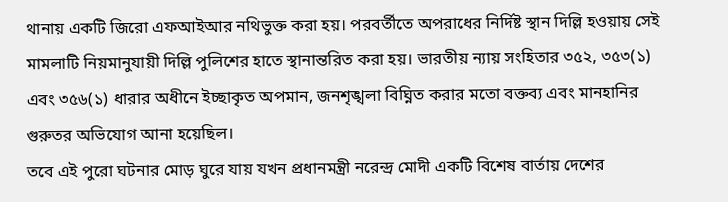থানায় একটি জিরো এফআইআর নথিভুক্ত করা হয়। পরবর্তীতে অপরাধের নির্দিষ্ট স্থান দিল্লি হওয়ায় সেই মামলাটি নিয়মানুযায়ী দিল্লি পুলিশের হাতে স্থানান্তরিত করা হয়। ভারতীয় ন্যায় সংহিতার ৩৫২, ৩৫৩(১) এবং ৩৫৬(১) ধারার অধীনে ইচ্ছাকৃত অপমান, জনশৃঙ্খলা বিঘ্নিত করার মতো বক্তব্য এবং মানহানির গুরুতর অভিযোগ আনা হয়েছিল।
তবে এই পুরো ঘটনার মোড় ঘুরে যায় যখন প্রধানমন্ত্রী নরেন্দ্র মোদী একটি বিশেষ বার্তায় দেশের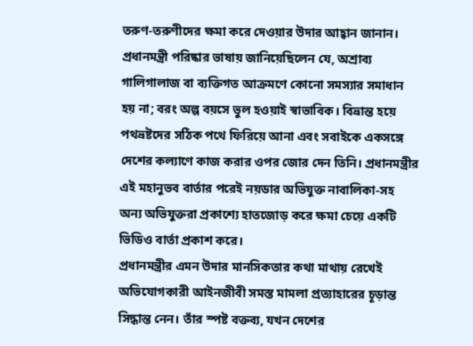তরুণ-তরুণীদের ক্ষমা করে দেওয়ার উদার আহ্বান জানান। প্রধানমন্ত্রী পরিষ্কার ভাষায় জানিয়েছিলেন যে, অশ্রাব্য গালিগালাজ বা ব্যক্তিগত আক্রমণে কোনো সমস্যার সমাধান হয় না; বরং অল্প বয়সে ভুল হওয়াই স্বাভাবিক। বিভ্রান্ত হয়ে পথভ্রষ্টদের সঠিক পথে ফিরিয়ে আনা এবং সবাইকে একসঙ্গে দেশের কল্যাণে কাজ করার ওপর জোর দেন তিনি। প্রধানমন্ত্রীর এই মহানুভব বার্তার পরেই নয়ডার অভিযুক্ত নাবালিকা-সহ অন্য অভিযুক্তরা প্রকাশ্যে হাতজোড় করে ক্ষমা চেয়ে একটি ভিডিও বার্তা প্রকাশ করে।
প্রধানমন্ত্রীর এমন উদার মানসিকতার কথা মাথায় রেখেই অভিযোগকারী আইনজীবী সমস্ত মামলা প্রত্যাহারের চূড়ান্ত সিদ্ধান্ত নেন। তাঁর স্পষ্ট বক্তব্য, যখন দেশের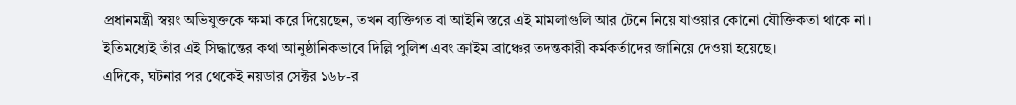প্রধানমন্ত্রী স্বয়ং অভিযুক্তকে ক্ষমা করে দিয়েছেন, তখন ব্যক্তিগত বা আইনি স্তরে এই মামলাগুলি আর টেনে নিয়ে যাওয়ার কোনো যৌক্তিকতা থাকে না। ইতিমধ্যেই তাঁর এই সিদ্ধান্তের কথা আনুষ্ঠানিকভাবে দিল্লি পুলিশ এবং ক্রাইম ব্রাঞ্চের তদন্তকারী কর্মকর্তাদের জানিয়ে দেওয়া হয়েছে।
এদিকে, ঘটনার পর থেকেই নয়ডার সেক্টর ১৬৮-র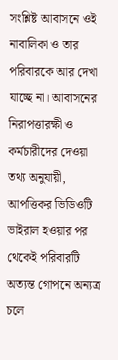সংশ্লিষ্ট আবাসনে ওই নাবালিকা ও তার পরিবারকে আর দেখা যাচ্ছে না। আবাসনের নিরাপত্তারক্ষী ও কর্মচারীদের দেওয়া তথ্য অনুযায়ী, আপত্তিকর ভিডিওটি ভাইরাল হওয়ার পর থেকেই পরিবারটি অত্যন্ত গোপনে অন্যত্র চলে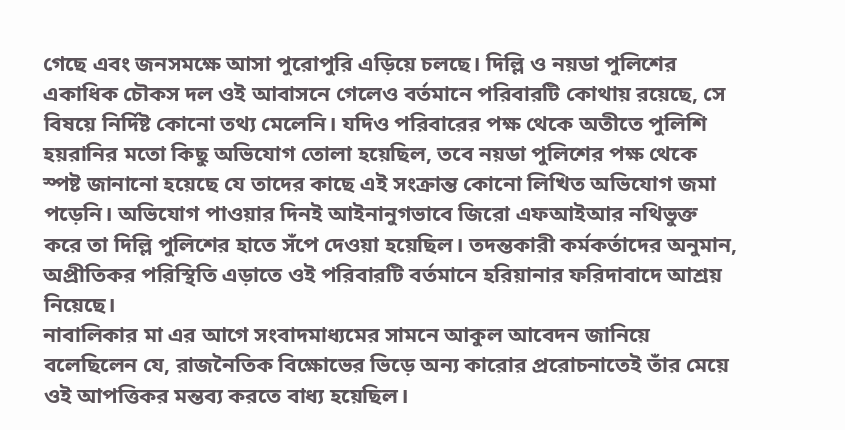গেছে এবং জনসমক্ষে আসা পুরোপুরি এড়িয়ে চলছে। দিল্লি ও নয়ডা পুলিশের একাধিক চৌকস দল ওই আবাসনে গেলেও বর্তমানে পরিবারটি কোথায় রয়েছে, সে বিষয়ে নির্দিষ্ট কোনো তথ্য মেলেনি। যদিও পরিবারের পক্ষ থেকে অতীতে পুলিশি হয়রানির মতো কিছু অভিযোগ তোলা হয়েছিল, তবে নয়ডা পুলিশের পক্ষ থেকে স্পষ্ট জানানো হয়েছে যে তাদের কাছে এই সংক্রান্ত কোনো লিখিত অভিযোগ জমা পড়েনি। অভিযোগ পাওয়ার দিনই আইনানুগভাবে জিরো এফআইআর নথিভুক্ত করে তা দিল্লি পুলিশের হাতে সঁপে দেওয়া হয়েছিল। তদন্তকারী কর্মকর্তাদের অনুমান, অপ্রীতিকর পরিস্থিতি এড়াতে ওই পরিবারটি বর্তমানে হরিয়ানার ফরিদাবাদে আশ্রয় নিয়েছে।
নাবালিকার মা এর আগে সংবাদমাধ্যমের সামনে আকুল আবেদন জানিয়ে বলেছিলেন যে, রাজনৈতিক বিক্ষোভের ভিড়ে অন্য কারোর প্ররোচনাতেই তাঁর মেয়ে ওই আপত্তিকর মন্তব্য করতে বাধ্য হয়েছিল।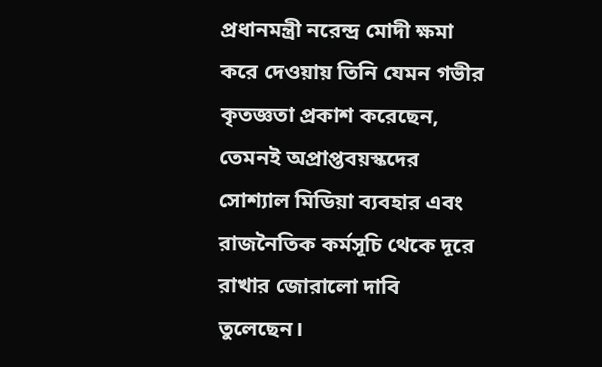প্রধানমন্ত্রী নরেন্দ্র মোদী ক্ষমা করে দেওয়ায় তিনি যেমন গভীর কৃতজ্ঞতা প্রকাশ করেছেন, তেমনই অপ্রাপ্তবয়স্কদের সোশ্যাল মিডিয়া ব্যবহার এবং রাজনৈতিক কর্মসূচি থেকে দূরে রাখার জোরালো দাবি তুলেছেন।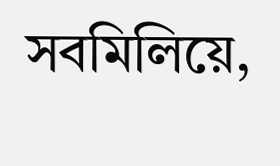সবমিলিয়ে,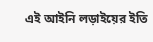এই আইনি লড়াইয়ের ইতি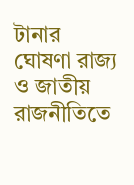টানার ঘোষণা রাজ্য ও জাতীয় রাজনীতিতে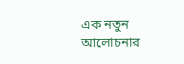এক নতুন আলোচনার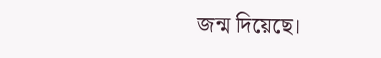জন্ম দিয়েছে।